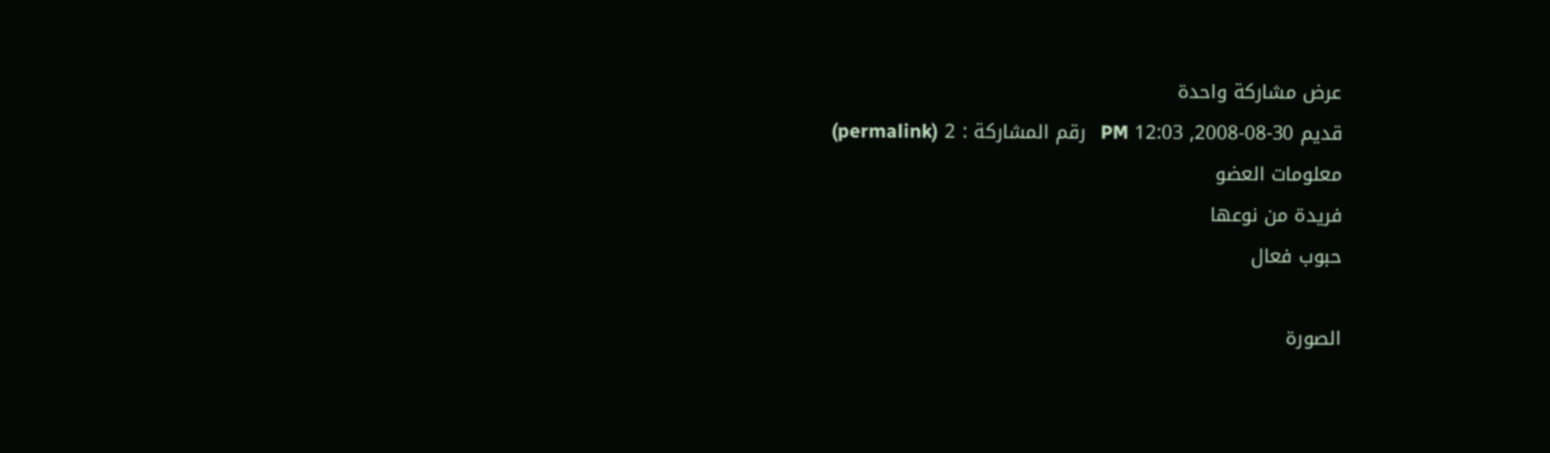عرض مشاركة واحدة
قديم 30-08-2008, 12:03 PM   رقم المشاركة : 2 (permalink)
معلومات العضو
فريدة من نوعها
حبوب فعال

الصورة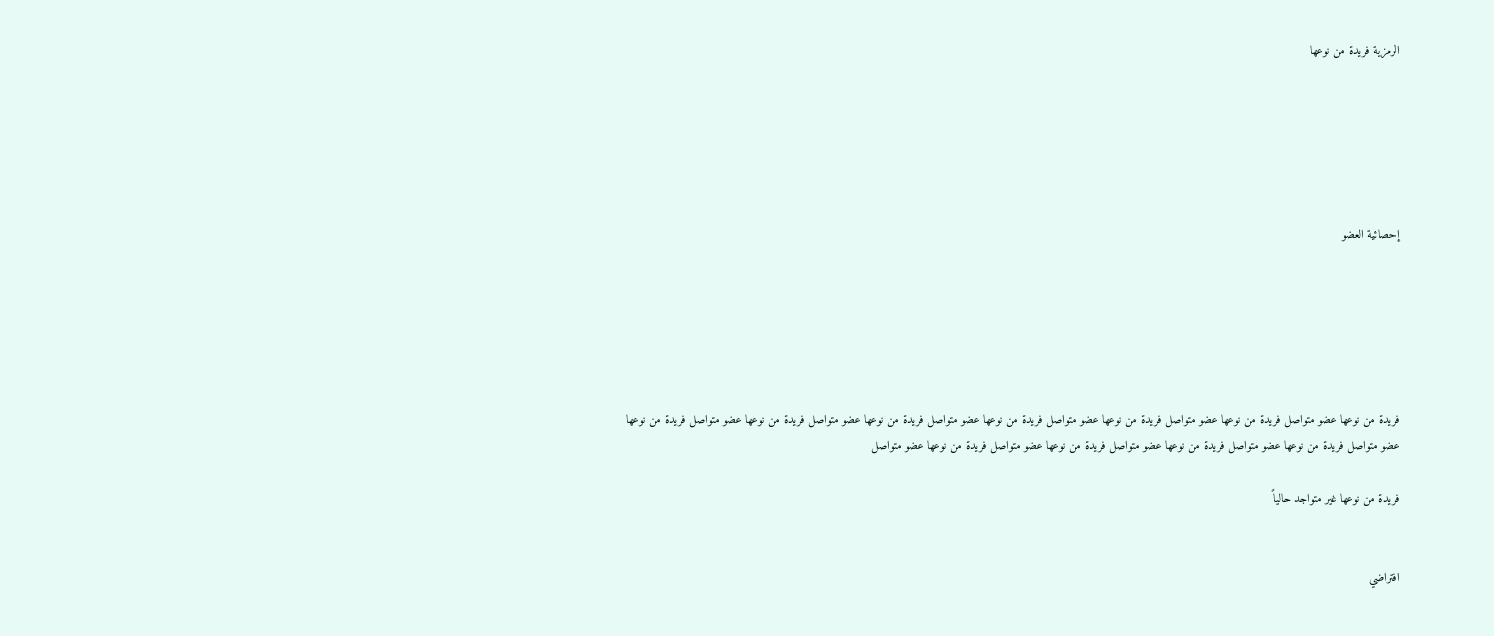الرمزية فريدة من نوعها






إحصائية العضو






فريدة من نوعها عضو متواصل فريدة من نوعها عضو متواصل فريدة من نوعها عضو متواصل فريدة من نوعها عضو متواصل فريدة من نوعها عضو متواصل فريدة من نوعها عضو متواصل فريدة من نوعها عضو متواصل فريدة من نوعها عضو متواصل فريدة من نوعها عضو متواصل فريدة من نوعها عضو متواصل فريدة من نوعها عضو متواصل

فريدة من نوعها غير متواجد حالياً


افتراضي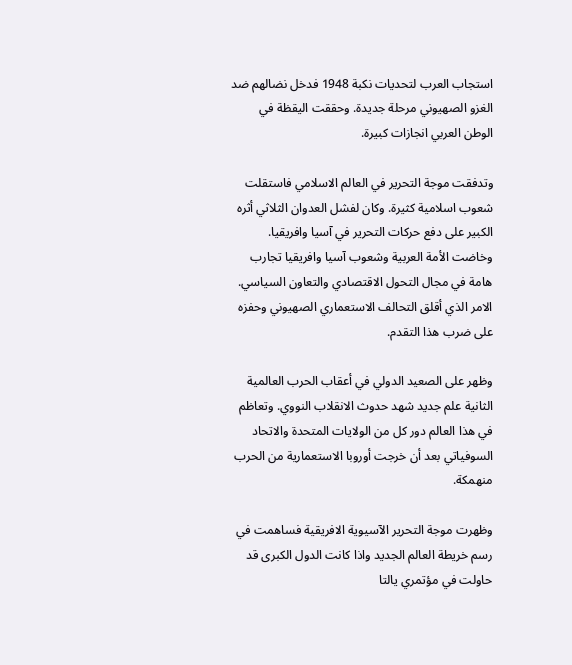استجاب العرب لتحديات نكبة 1948 فدخل نضالهم ضد الغزو الصهيوني مرحلة جديدة. وحققت اليقظة في الوطن العربي انجازات كبيرة.

وتدفقت موجة التحرير في العالم الاسلامي فاستقلت شعوب اسلامية كثيرة. وكان لفشل العدوان الثلاثي أثره الكبير على دفع حركات التحرير في آسيا وافريقيا. وخاضت الأمة العربية وشعوب آسيا وافريقيا تجارب هامة في مجال التحول الاقتصادي والتعاون السياسي. الامر الذي أقلق التحالف الاستعماري الصهيوني وحفزه على ضرب هذا التقدم.

وظهر على الصعيد الدولي في أعقاب الحرب العالمية الثانية علم جديد شهد حدوث الانقلاب النووي. وتعاظم في هذا العالم دور كل من الولايات المتحدة والاتحاد السوفياتي بعد أن خرجت أوروبا الاستعمارية من الحرب منهمكة.

وظهرت موجة التحرير الآسيوية الافريقية فساهمت في رسم خريطة العالم الجديد واذا كانت الدول الكبرى قد حاولت في مؤتمري يالتا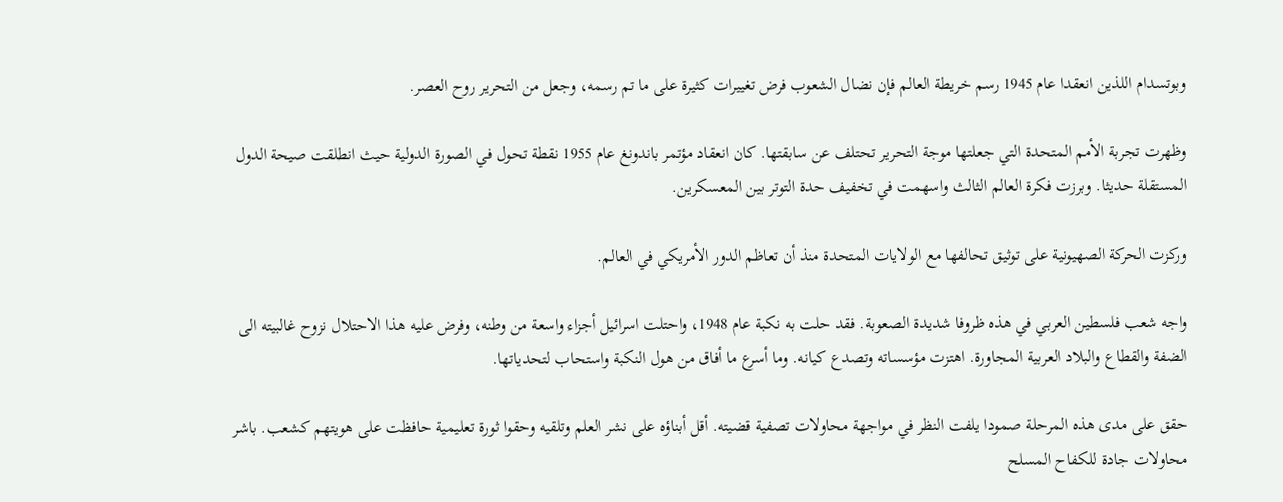وبوتسدام اللذين انعقدا عام 1945 رسم خريطة العالم فإن نضال الشعوب فرض تغييرات كثيرة على ما تم رسمه، وجعل من التحرير روح العصر.

وظهرت تجربة الأمم المتحدة التي جعلتها موجة التحرير تحتلف عن سابقتها. كان انعقاد مؤتمر باندونغ عام 1955 نقطة تحول في الصورة الدولية حيث انطلقت صيحة الدول المستقلة حديثا. وبرزت فكرة العالم الثالث واسهمت في تخفيف حدة التوتر بين المعسكرين.

وركزت الحركة الصهيونية على توثيق تحالفها مع الولايات المتحدة منذ أن تعاظم الدور الأمريكي في العالم.

واجه شعب فلسطين العربي في هذه ظروفا شديدة الصعوبة. فقد حلت به نكبة عام 1948، واحتلت اسرائيل أجزاء واسعة من وطنه، وفرض عليه هذا الاحتلال نزوح غالبيته الى الضفة والقطاع والبلاد العربية المجاورة. اهتزت مؤسساته وتصدع كيانه. وما أسرع ما أفاق من هول النكبة واستحاب لتحدياتها.

حقق على مدى هذه المرحلة صمودا يلفت النظر في مواجهة محاولات تصفية قضيته. أقل أبناؤه على نشر العلم وتلقيه وحقوا ثورة تعليمية حافظت على هويتهم كشعب. باشر محاولات جادة للكفاح المسلح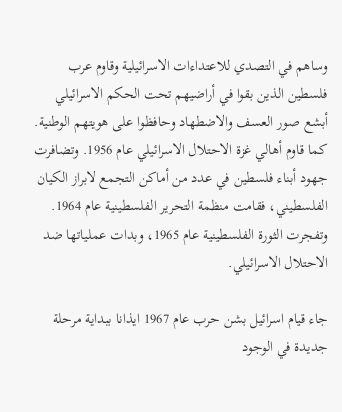وساهم في التصدي للاعتداءات الاسرائيلية وقاوم عرب فلسطين الذين بقوا في أراضيهم تحت الحكم الاسرائيلي أبشع صور العسف والاضطهاد وحافظوا على هويتهم الوطنية. كما قاوم أهالي غزة الاحتلال الاسرائيلي عام 1956. وتضافرت جهود أبناء فلسطين في عدد من أماكن التجمع لابراز الكيان الفلسطيني، فقامت منظمة التحرير الفلسطينية عام 1964. وتفجرت الثورة الفلسطينية عام 1965، وبدات عملياتها ضد الاحتلال الاسرائيلي.

جاء قيام اسرائيل بشن حرب عام 1967 ايذانا ببداية مرحلة جديدة في الوجود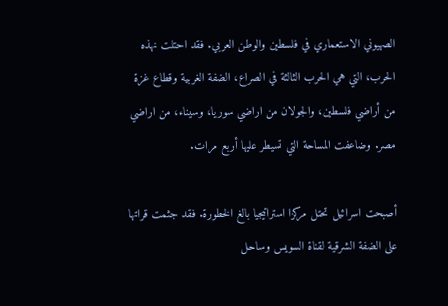الصهيوني الاستعماري في فلسطين والوطن العربي. فقد احتلت نهذه الحرب، التي هي الحرب الثالثة في الصراع، الضفة الغربية وقطاع غزة من أراضي فلسطين، والجولان من اراضي سوريا، وسيناء، من اراضي مصر. وضاعفت المساحة التي تسيطر عليها أربع مرات.

أصبحت اسرائيل تحتل مركزا استراتيجيا بالغ الخطورة. فقد جثمت قراتها على الضفة الشرقية لقناة السويس وساحل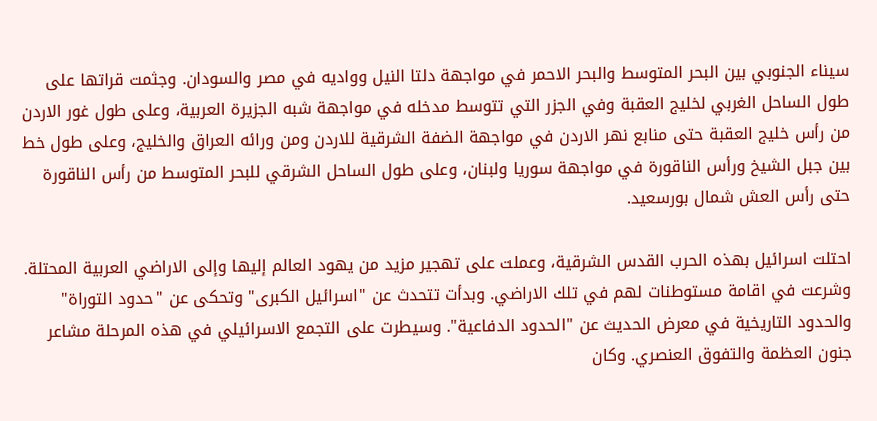سيناء الجنوبي بين البحر المتوسط والبحر الاحمر في مواجهة دلتا النيل وواديه في مصر والسودان. وجثمت قراتها على طول الساحل الغربي لخليج العقبة وفي الجزر التي تتوسط مدخله في مواجهة شبه الجزيرة العربية، وعلى طول غور الاردن من رأس خليج العقبة حتى منابع نهر الاردن في مواجهة الضفة الشرقية للاردن ومن ورائه العراق والخليج، وعلى طول خط بين جبل الشيخ ورأس الناقورة في مواجهة سوريا ولبنان، وعلى طول الساحل الشرقي للبحر المتوسط من رأس الناقورة حتى رأس العش شمال بورسعيد.

احتلت اسرائيل بهذه الحرب القدس الشرقية، وعملت على تهجير مزيد من يهود العالم إليها وإلى الاراضي العربية المحتلة. وشرعت في اقامة مستوطنات لهم في تلك الاراضي. وبدأت تتحدث عن "اسرائيل الكبرى" وتحكى عن "حدود التوراة" والحدود التاريخية في معرض الحديث عن "الحدود الدفاعية". وسيطرت على التجمع الاسرائيلي في هذه المرحلة مشاعر جنون العظمة والتفوق العنصري. وكان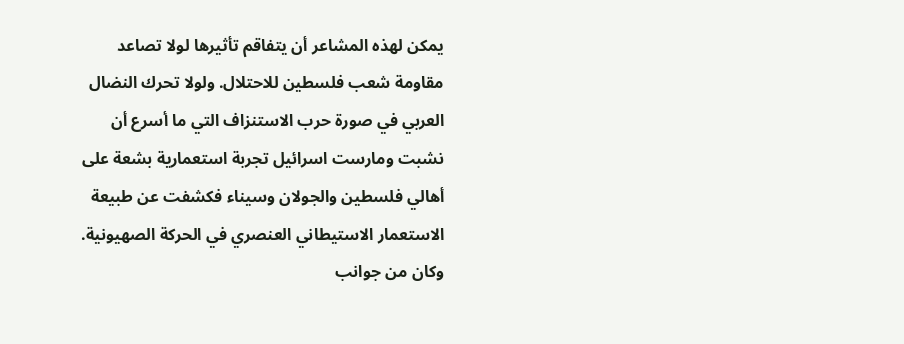يمكن لهذه المشاعر أن يتفاقم تأثيرها لولا تصاعد مقاومة شعب فلسطين للاحتلال. ولولا تحرك النضال العربي في صورة حرب الاستنزاف التي ما أسرع أن نشبت ومارست اسرائيل تجربة استعمارية بشعة على أهالي فلسطين والجولان وسيناء فكشفت عن طبيعة الاستعمار الاستيطاني العنصري في الحركة الصهيونية. وكان من جوانب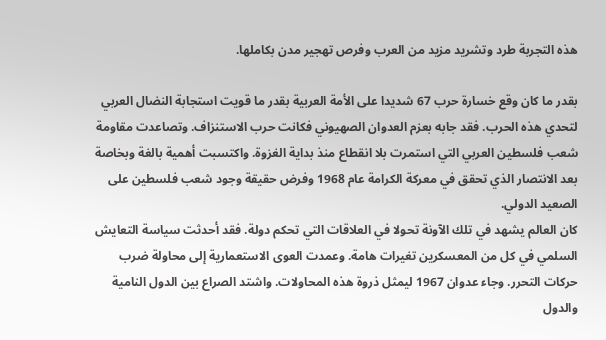هذه التجربة طرد وتشريد مزيد من العرب وفرص تهجير مدن بكاملها.

بقدر ما كان وقع خسارة حرب 67 شديدا على الأمة العربية بقدر ما قويت استجابة النضال العربي لتحدي هذه الحرب. فقد جابه بعزم العدوان الصهيوني فكانت حرب الاستنزاف. وتصاعدت مقاومة شعب فلسطين العربي التي استمرت بلا انقطاع منذ بداية الغزوة. واكتسبت أهمية بالغة وبخاصة بعد الانتصار الذي تحقق في معركة الكرامة عام 1968 وفرض حقيقة وجود شعب فلسطين على الصعيد الدولي.
كان العالم يشهد في تلك الآونة تحولا في العلاقات التي تحكم دولة. فقد أحدثت سياسة التعايش السلمي في كل من المعسكرين تغيرات هامة. وعمدت العوى الاستعمارية إلى محاولة ضرب حركات التحرر. وجاء عدوان 1967 ليمثل ذروة هذه المحاولات. واشتد الصراع بين الدول النامية والدول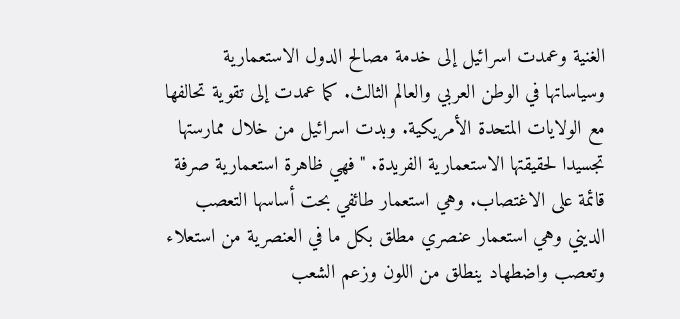الغنية وعمدت اسرائيل إلى خدمة مصالح الدول الاستعمارية وسياساتها في الوطن العربي والعالم الثالث. كما عمدت إلى تقوية تحالفها مع الولايات المتحدة الأمريكية. وبدت اسرائيل من خلال ممارستها تجسيدا لحقيقتها الاستعمارية الفريدة. "فهي ظاهرة استعمارية صرفة قائمة على الاغتصاب. وهي استعمار طائفي بحت أساسها التعصب الديني وهي استعمار عنصري مطلق بكل ما في العنصرية من استعلاء وتعصب واضطهاد ينطلق من اللون وزعم الشعب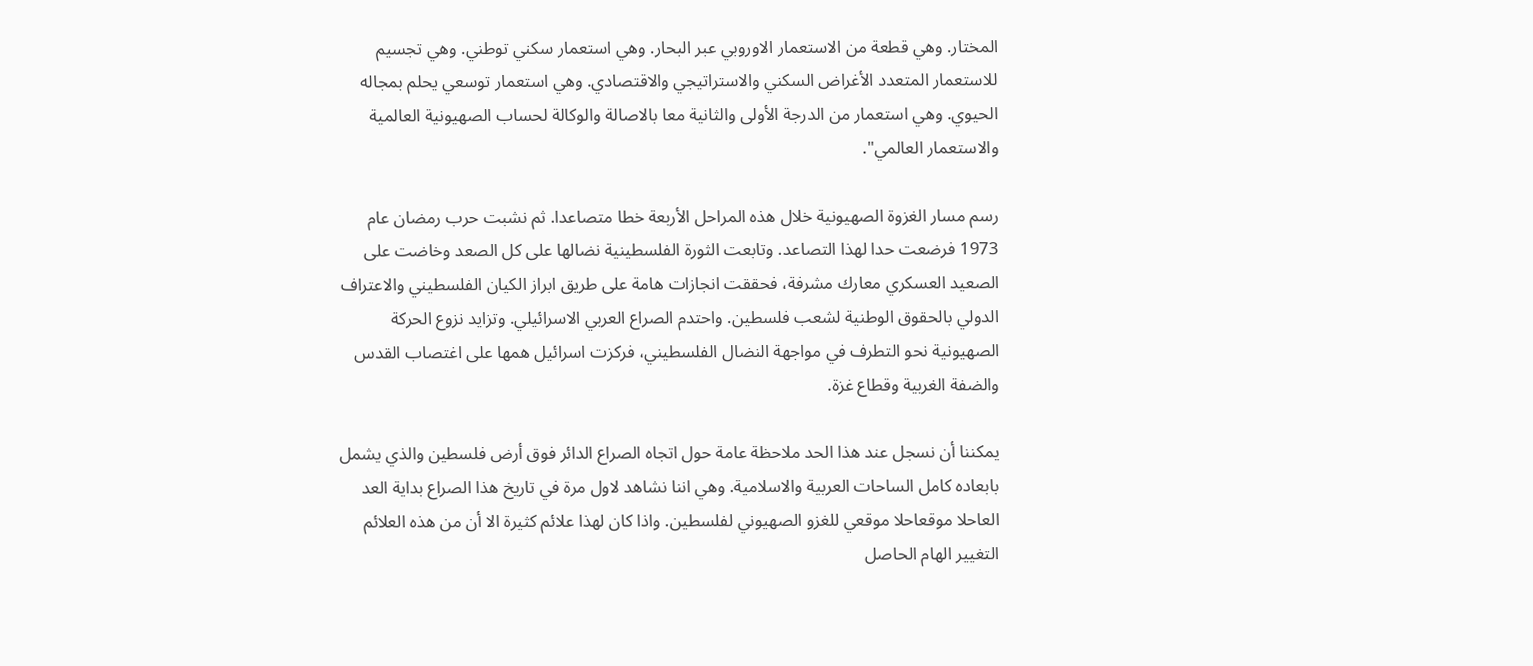المختار. وهي قطعة من الاستعمار الاوروبي عبر البحار. وهي استعمار سكني توطني. وهي تجسيم للاستعمار المتعدد الأغراض السكني والاستراتيجي والاقتصادي. وهي استعمار توسعي يحلم بمجاله الحيوي. وهي استعمار من الدرجة الأولى والثانية معا بالاصالة والوكالة لحساب الصهيونية العالمية والاستعمار العالمي".

رسم مسار الغزوة الصهيونية خلال هذه المراحل الأربعة خطا متصاعدا. ثم نشبت حرب رمضان عام 1973 فرضعت حدا لهذا التصاعد. وتابعت الثورة الفلسطينية نضالها على كل الصعد وخاضت على الصعيد العسكري معارك مشرفة، فحققت انجازات هامة على طريق ابراز الكيان الفلسطيني والاعتراف الدولي بالحقوق الوطنية لشعب فلسطين. واحتدم الصراع العربي الاسرائيلي. وتزايد نزوع الحركة الصهيونية نحو التطرف في مواجهة النضال الفلسطيني، فركزت اسرائيل همها على اغتصاب القدس والضفة الغربية وقطاع غزة.

يمكننا أن نسجل عند هذا الحد ملاحظة عامة حول اتجاه الصراع الدائر فوق أرض فلسطين والذي يشمل بابعاده كامل الساحات العربية والاسلامية. وهي اننا نشاهد لاول مرة في تاريخ هذا الصراع بداية العد العاحلا موقعاحلا موقعي للغزو الصهيوني لفلسطين. واذا كان لهذا علائم كثيرة الا أن من هذه العلائم التغيير الهام الحاصل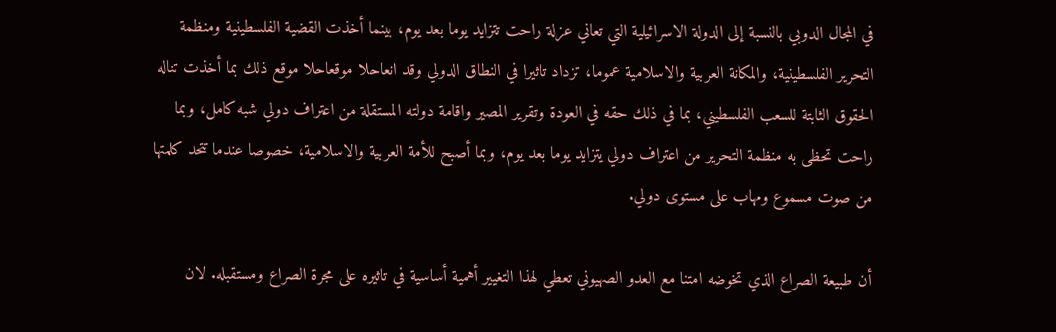في المجال الدوبي بالنسبة إلى الدولة الاسرائيلية التي تعاني عزلة راحت تتزايد يوما بعد يوم، بينما أخذت القضية الفلسطينية ومنظمة التحرير الفلسطينية، والمكانة العربية والاسلامية عموما، تزداد تاثيرا في النطاق الدولي وقد انعاحلا موقعاحلا موقع ذلك بما أخذت تناله الحقوق الثابتة للسعب الفلسطيني، بما في ذلك حقه في العودة وتقرير المصير واقامة دولته المستقلة من اعتراف دولي شبه كامل، وبما راحت تحظى به منظمة التحرير من اعتراف دولي يتزايد يوما بعد يوم، وبما أصبح للأمة العربية والاسلامية، خصوصا عندما تتحد كلمتها من صوت مسموع ومهاب على مستوى دولي.

أن طبيعة الصراع الذي تخوضه امتنا مع العدو الصهيوني تعطي لهذا التغيير أهمية أساسية في تاثيره على مجرة الصراع ومستقبله. لان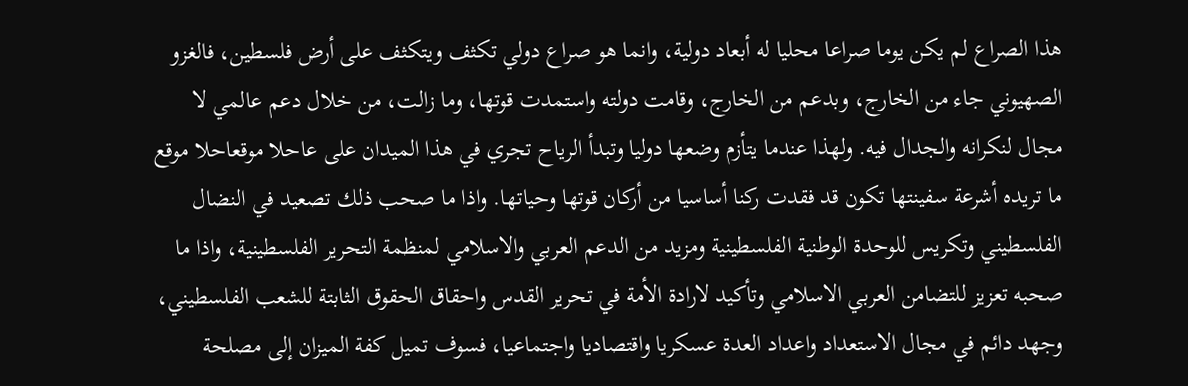هذا الصراع لم يكن يوما صراعا محليا له أبعاد دولية، وانما هو صراع دولي تكثف ويتكثف على أرض فلسطين، فالغزو الصهيوني جاء من الخارج، وبدعم من الخارج، وقامت دولته واستمدت قوتها، وما زالت، من خلال دعم عالمي لا مجال لنكرانه والجدال فيه. ولهذا عندما يتأزم وضعها دوليا وتبدأ الرياح تجري في هذا الميدان على عاحلا موقعاحلا موقع ما تريده أشرعة سفينتها تكون قد فقدت ركنا أساسيا من أركان قوتها وحياتها. واذا ما صحب ذلك تصعيد في النضال الفلسطيني وتكريس للوحدة الوطنية الفلسطينية ومزيد من الدعم العربي والاسلامي لمنظمة التحرير الفلسطينية، واذا ما صحبه تعزيز للتضامن العربي الاسلامي وتأكيد لارادة الأمة في تحرير القدس واحقاق الحقوق الثابتة للشعب الفلسطيني، وجهد دائم في مجال الاستعداد واعداد العدة عسكريا واقتصاديا واجتماعيا، فسوف تميل كفة الميزان إلى مصلحة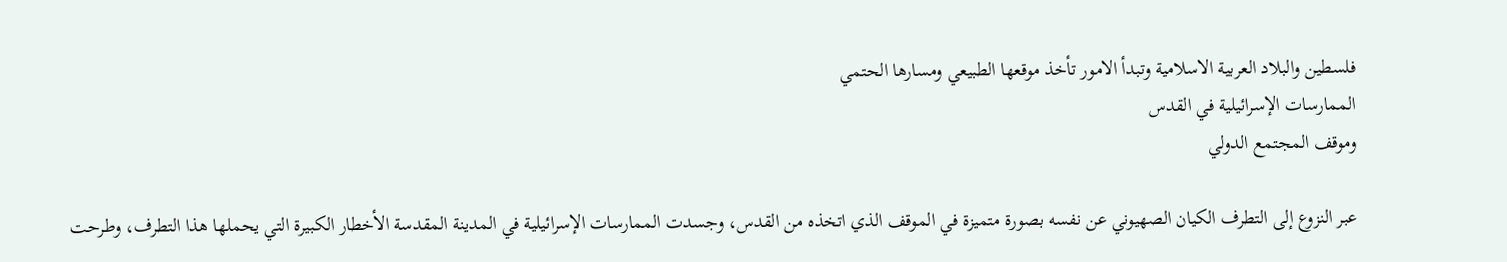فلسطين والبلاد العربية الاسلامية وتبدأ الامور تأخذ موقعها الطبيعي ومسارها الحتمي
الممارسات الإسرائيلية في القدس
وموقف المجتمع الدولي

عبر النزوع إلى التطرف الكيان الصهيوني عن نفسه بصورة متميزة في الموقف الذي اتخذه من القدس، وجسدت الممارسات الإسرائيلية في المدينة المقدسة الأخطار الكبيرة التي يحملها هذا التطرف، وطرحت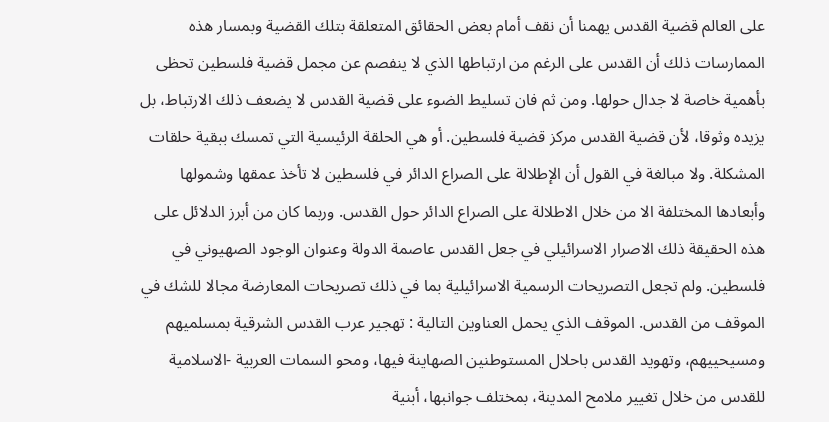على العالم قضية القدس يهمنا أن نقف أمام بعض الحقائق المتعلقة بتلك القضية وبمسار هذه الممارسات ذلك أن القدس على الرغم من ارتباطها الذي لا ينفصم عن مجمل قضية فلسطين تحظى بأهمية خاصة لا جدال حولها. ومن ثم فان تسليط الضوء على قضية القدس لا يضعف ذلك الارتباط، بل يزيده وثوقا، لأن قضية القدس مركز قضية فلسطين. أو هي الحلقة الرئيسية التي تمسك ببقية حلقات المشكلة. ولا مبالغة في القول أن الإطلالة على الصراع الدائر في فلسطين لا تأخذ عمقها وشمولها وأبعادها المختلفة الا من خلال الاطلالة على الصراع الدائر حول القدس. وربما كان من أبرز الدلائل على هذه الحقيقة ذلك الاصرار الاسرائيلي في جعل القدس عاصمة الدولة وعنوان الوجود الصهيوني في فلسطين. ولم تجعل التصريحات الرسمية الاسرائيلية بما في ذلك تصريحات المعارضة مجالا للشك في الموقف من القدس. الموقف الذي يحمل العناوين التالية : تهجير عرب القدس الشرقية بمسلميهم ومسيحييهم، وتهويد القدس باحلال المستوطنين الصهاينة فيها، ومحو السمات العربية -الاسلامية للقدس من خلال تغيير ملامح المدينة، بمختلف جوانبها، أبنية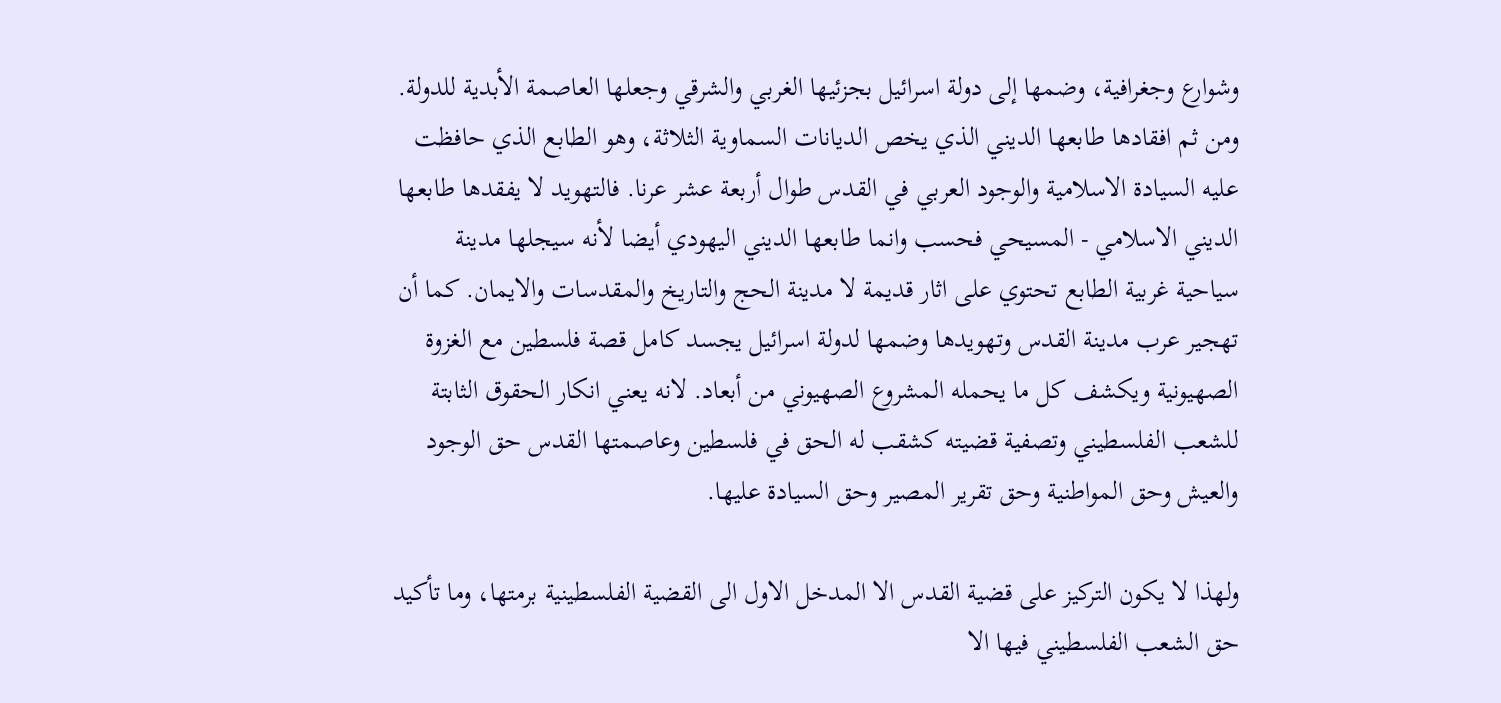وشوارع وجغرافية، وضمها إلى دولة اسرائيل بجزئيها الغربي والشرقي وجعلها العاصمة الأبدية للدولة. ومن ثم افقادها طابعها الديني الذي يخص الديانات السماوية الثلاثة، وهو الطابع الذي حافظت عليه السيادة الاسلامية والوجود العربي في القدس طوال أربعة عشر عرنا. فالتهويد لا يفقدها طابعها الديني الاسلامي - المسيحي فحسب وانما طابعها الديني اليهودي أيضا لأنه سيجلها مدينة سياحية غربية الطابع تحتوي على اثار قديمة لا مدينة الحج والتاريخ والمقدسات والايمان. كما أن تهجير عرب مدينة القدس وتهويدها وضمها لدولة اسرائيل يجسد كامل قصة فلسطين مع الغزوة الصهيونية ويكشف كل ما يحمله المشروع الصهيوني من أبعاد. لانه يعني انكار الحقوق الثابتة للشعب الفلسطيني وتصفية قضيته كشقب له الحق في فلسطين وعاصمتها القدس حق الوجود والعيش وحق المواطنية وحق تقرير المصير وحق السيادة عليها.

ولهذا لا يكون التركيز على قضية القدس الا المدخل الاول الى القضية الفلسطينية برمتها، وما تأكيد حق الشعب الفلسطيني فيها الا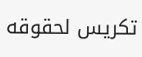تكريس لحقوقه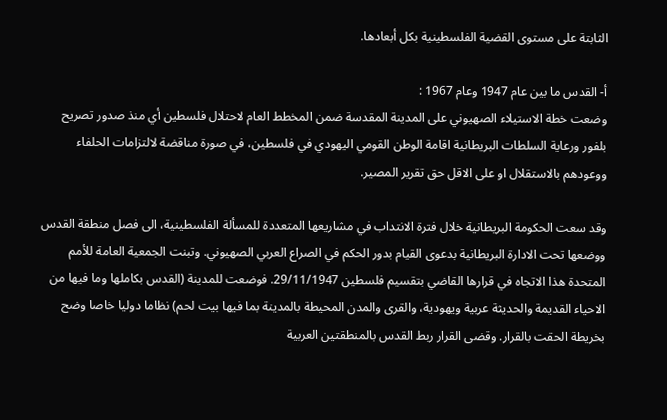الثابتة على مستوى القضية الفلسطينية بكل أبعادها.

أ- القدس ما بين عام 1947 وعام 1967 :
وضعت خطة الاستيلاء الصهيوني على المدينة المقدسة ضمن المخطط العام لاحتلال فلسطين أي منذ صدور تصريح بلفور ورعاية السلطات البريطانية اقامة الوطن القومي اليهودي في فلسطين، في صورة مناقضة لالتزامات الحلفاء ووعودهم بالاستقلال او على الاقل حق تقرير المصير.

وقد سعت الحكومة البريطانية خلال فترة الانتداب في مشاريعها المتعددة للمسألة الفلسطينية، الى فصل منطقة القدس ووضعها تحت الادارة البريطانية بدعوى القيام بدور الحكم في الصراع العربي الصهيوني. وتبنت الجمعية العامة للأمم المتحدة هذا الاتجاه في قرارها القاضي بتقسيم فلسطين 29/11/1947. فوضعت للمدينة (القدس بكاملها وما فيها من الاحياء القديمة والحديثة عربية ويهودية، والقرى والمدن المحيطة بالمدينة بما فيها بيت لحم) نظاما دوليا خاصا وضح بخريطة الحقت بالقرار. وقضى القرار ربط القدس بالمنطقتين العربية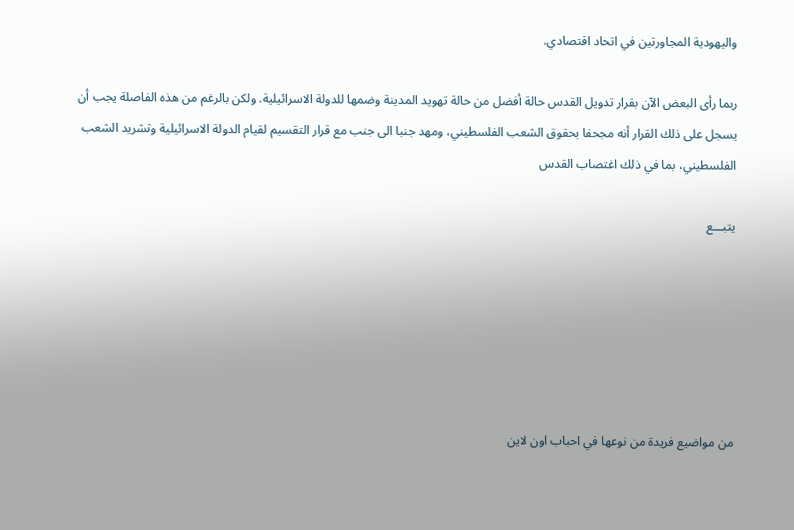واليهودية المجاورتين في اتحاد اقتصادي.

ربما رأى البعض الآن بقرار تدويل القدس حالة أفضل من حالة تهويد المدينة وضمها للدولة الاسرائيلية. ولكن بالرغم من هذه الفاصلة يجب أن يسجل على ذلك القرار أنه مجحفا بحقوق الشعب الفلسطيني، ومهد جنبا الى جنب مع قرار التقسيم لقيام الدولة الاسرائيلية وتشريد الشعب الفلسطيني، بما في ذلك اغتصاب القدس

يتبـــع






من مواضيع فريدة من نوعها في احباب اون لاين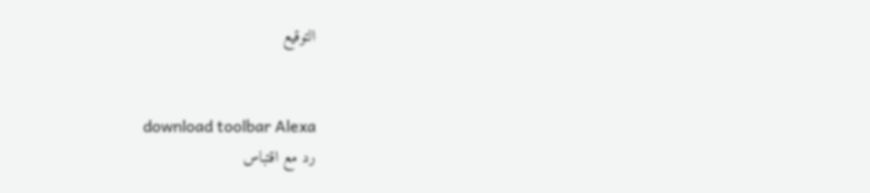التوقيع


download toolbar Alexa
رد مع اقتباس